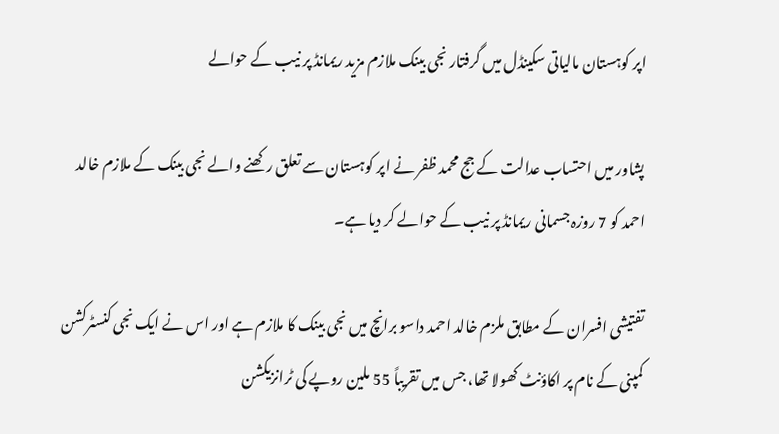اپر کوہستان مالیاتی سکینڈل میں گرفتار نجی بینک ملازم مزید ریمانڈ پر نیب کے حوالے

پشاور میں احتساب عدالت کے جج محمد ظفر نے اپر کوہستان سے تعلق رکھنے والے نجی بینک کے ملازم خالد احمد کو 7 روزہ جسمانی ریمانڈ پر نیب کے حوالے کر دیا ہے۔

تفتیشی افسران کے مطابق ملزم خالد احمد داسو برانچ میں نجی بینک کا ملازم ہے اور اس نے ایک نجی کنسٹرکشن کمپنی کے نام پر اکاؤنٹ کھولا تھا، جس میں تقریباً 55 ملین روپے کی ٹرانزیکشن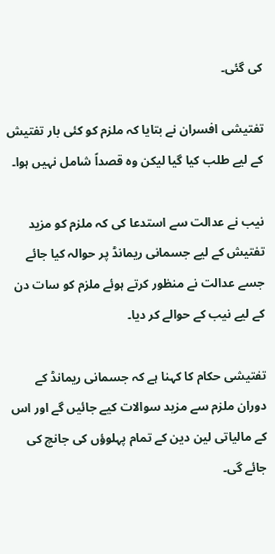کی گئی۔

تفتیشی افسران نے بتایا کہ ملزم کو کئی بار تفتیش کے لیے طلب کیا گیا لیکن وہ قصداً شامل نہیں ہوا۔

نیب نے عدالت سے استدعا کی کہ ملزم کو مزید تفتیش کے لیے جسمانی ریمانڈ پر حوالہ کیا جائے جسے عدالت نے منظور کرتے ہوئے ملزم کو سات دن کے لیے نیب کے حوالے کر دیا۔

تفتیشی حکام کا کہنا ہے کہ جسمانی ریمانڈ کے دوران ملزم سے مزید سوالات کیے جائیں گے اور اس کے مالیاتی لین دین کے تمام پہلوؤں کی جانچ کی جائے گی۔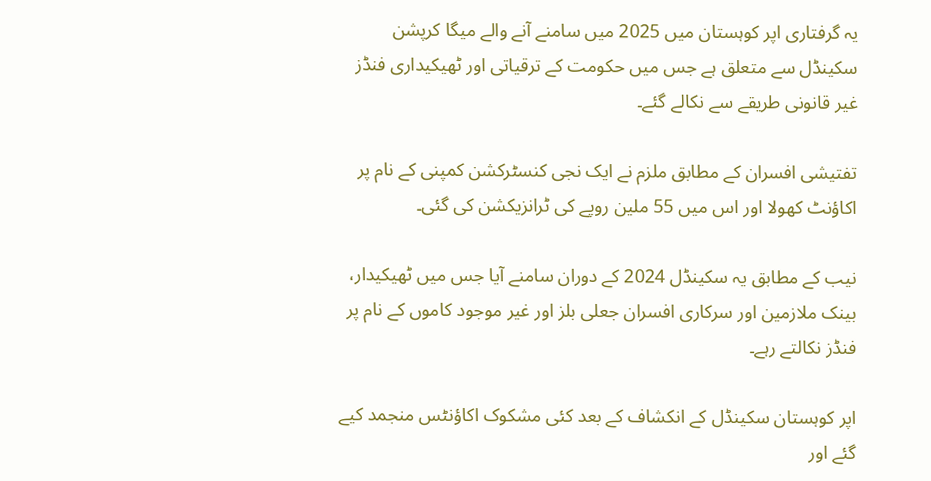یہ گرفتاری اپر کوہستان میں 2025 میں سامنے آنے والے میگا کرپشن سکینڈل سے متعلق ہے جس میں حکومت کے ترقیاتی اور ٹھیکیداری فنڈز غیر قانونی طریقے سے نکالے گئے۔

تفتیشی افسران کے مطابق ملزم نے ایک نجی کنسٹرکشن کمپنی کے نام پر اکاؤنٹ کھولا اور اس میں 55 ملین روپے کی ٹرانزیکشن کی گئی۔

نیب کے مطابق یہ سکینڈل 2024 کے دوران سامنے آیا جس میں ٹھیکیدار، بینک ملازمین اور سرکاری افسران جعلی بلز اور غیر موجود کاموں کے نام پر فنڈز نکالتے رہے۔

اپر کوہستان سکینڈل کے انکشاف کے بعد کئی مشکوک اکاؤنٹس منجمد کیے گئے اور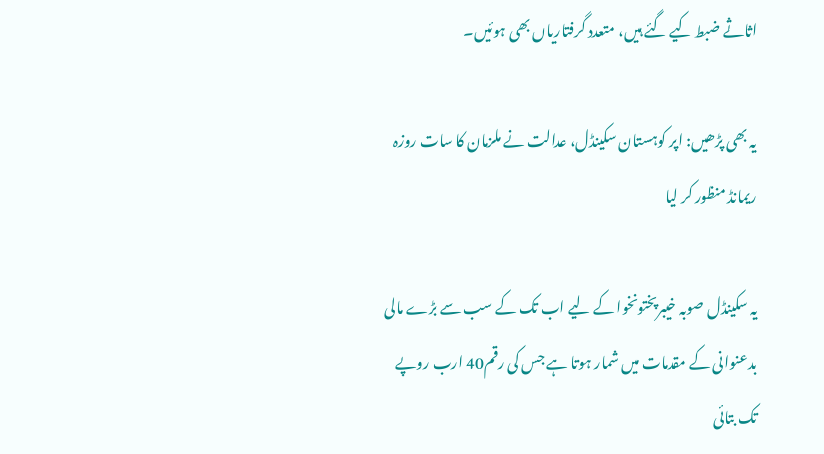اثاثے ضبط کیے گئے ہیں، متعدد گرفتاریاں بھی ہوئیں۔

یہ بھی پڑھیں: اپر کوہستان سکینڈل، عدالت نے ملزمان کا سات روزہ ریمانڈ منظور کر لیا

یہ سکینڈل صوبہ خیبرپختونخوا کے لیے اب تک کے سب سے بڑے مالی بدعنوانی کے مقدمات میں شمار ہوتا ہے جس کی رقم40 ارب روپے تک بتائی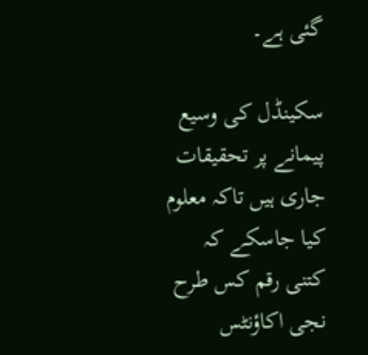گئی ہے۔

سکینڈل کی وسیع پیمانے پر تحقیقات جاری ہیں تاکہ معلوم کیا جاسکے کہ کتنی رقم کس طرح نجی اکاؤنٹس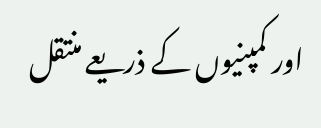اور کمپنیوں کے ذریعے منتقل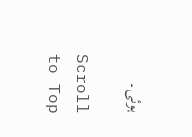ہوئی۔

Scroll to Top